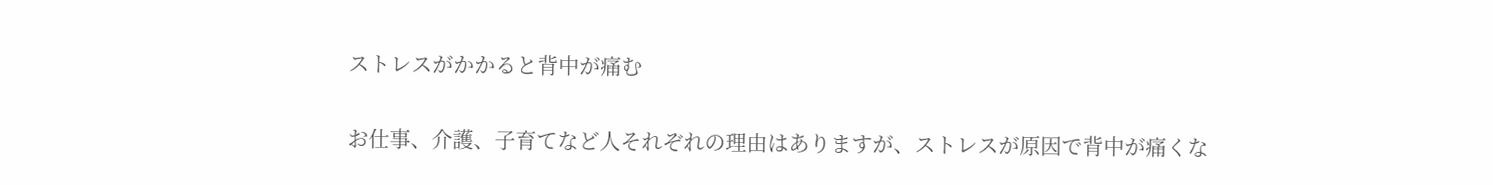ストレスがかかると背中が痛む

お仕事、介護、子育てなど人それぞれの理由はありますが、ストレスが原因で背中が痛くな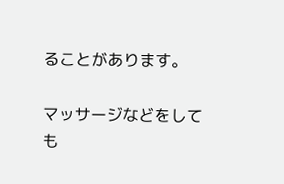ることがあります。

マッサージなどをしても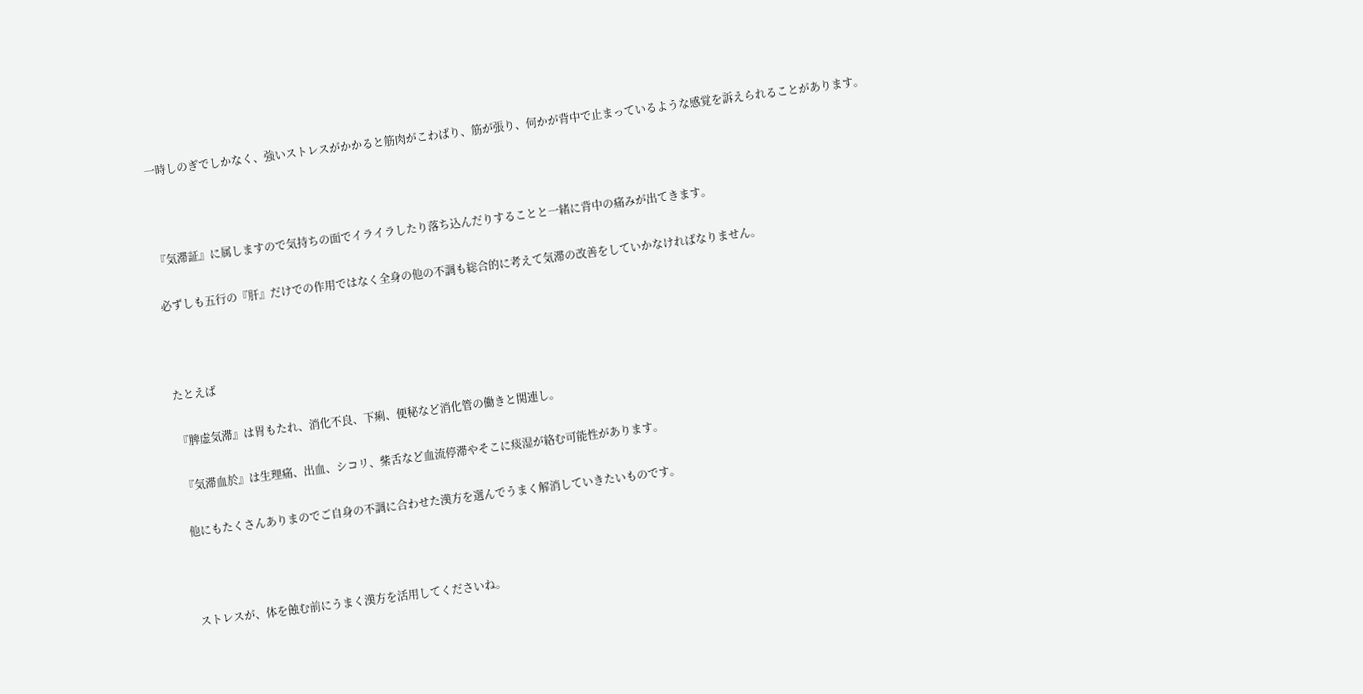一時しのぎでしかなく、強いストレスがかかると筋肉がこわばり、筋が張り、何かが背中で止まっているような感覚を訴えられることがあります。



『気滞証』に属しますので気持ちの面でイライラしたり落ち込んだりすることと一緒に背中の痛みが出てきます。

必ずしも五行の『肝』だけでの作用ではなく全身の他の不調も総合的に考えて気滞の改善をしていかなければなりません。



たとえば

『脾虚気滞』は胃もたれ、消化不良、下痢、便秘など消化管の働きと関連し。

『気滞血於』は生理痛、出血、シコリ、紫舌など血流停滞やそこに痰湿が絡む可能性があります。

他にもたくさんありまのでご自身の不調に合わせた漢方を選んでうまく解消していきたいものです。



ストレスが、体を蝕む前にうまく漢方を活用してくださいね。